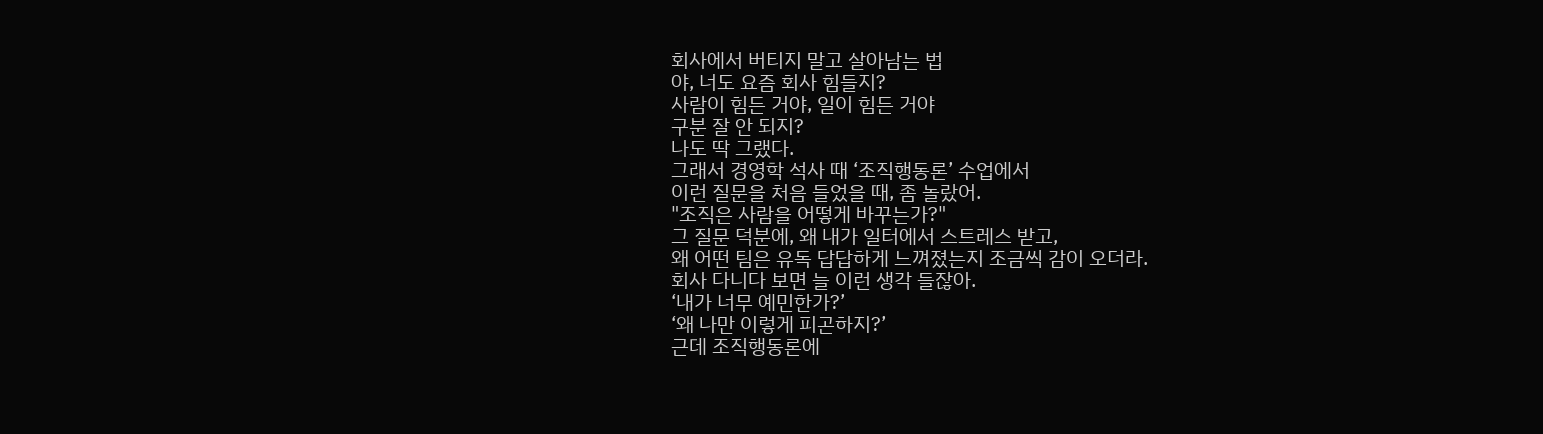회사에서 버티지 말고 살아남는 법
야, 너도 요즘 회사 힘들지?
사람이 힘든 거야, 일이 힘든 거야
구분 잘 안 되지?
나도 딱 그랬다.
그래서 경영학 석사 때 ‘조직행동론’ 수업에서
이런 질문을 처음 들었을 때, 좀 놀랐어.
"조직은 사람을 어떻게 바꾸는가?"
그 질문 덕분에, 왜 내가 일터에서 스트레스 받고,
왜 어떤 팀은 유독 답답하게 느껴졌는지 조금씩 감이 오더라.
회사 다니다 보면 늘 이런 생각 들잖아.
‘내가 너무 예민한가?’
‘왜 나만 이렇게 피곤하지?’
근데 조직행동론에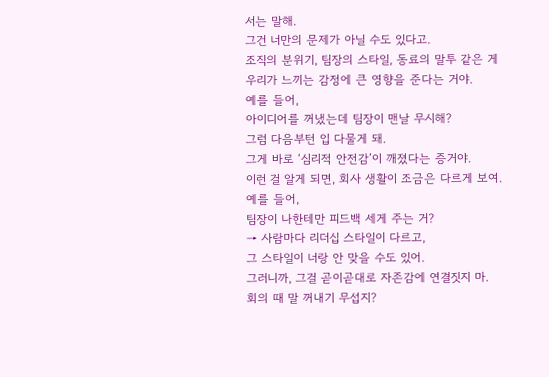서는 말해.
그건 너만의 문제가 아닐 수도 있다고.
조직의 분위기, 팀장의 스타일, 동료의 말투 같은 게
우리가 느끼는 감정에 큰 영향을 준다는 거야.
예를 들어,
아이디어를 꺼냈는데 팀장이 맨날 무시해?
그럼 다음부턴 입 다물게 돼.
그게 바로 ‘심리적 안전감’이 깨졌다는 증거야.
이런 걸 알게 되면, 회사 생활이 조금은 다르게 보여.
예를 들어,
팀장이 나한테만 피드백 세게 주는 거?
→ 사람마다 리더십 스타일이 다르고,
그 스타일이 너랑 안 맞을 수도 있어.
그러니까, 그걸 곧이곧대로 자존감에 연결짓지 마.
회의 때 말 꺼내기 무섭지?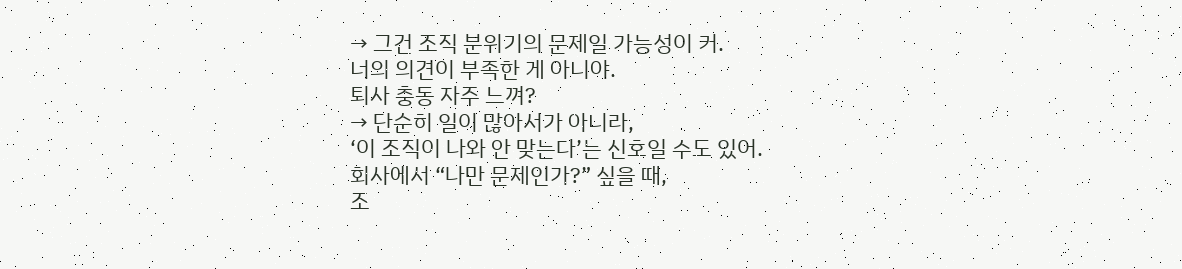→ 그건 조직 분위기의 문제일 가능성이 커.
너의 의견이 부족한 게 아니야.
퇴사 충동 자주 느껴?
→ 단순히 일이 많아서가 아니라,
‘이 조직이 나와 안 맞는다’는 신호일 수도 있어.
회사에서 “나만 문제인가?” 싶을 때,
조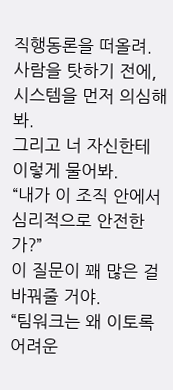직행동론을 떠올려.
사람을 탓하기 전에, 시스템을 먼저 의심해봐.
그리고 너 자신한테 이렇게 물어봐.
“내가 이 조직 안에서 심리적으로 안전한가?”
이 질문이 꽤 많은 걸 바꿔줄 거야.
“팀워크는 왜 이토록 어려운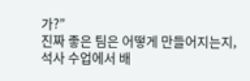가?”
진짜 좋은 팀은 어떻게 만들어지는지,
석사 수업에서 배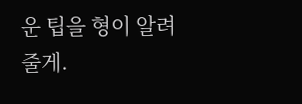운 팁을 형이 알려줄게.